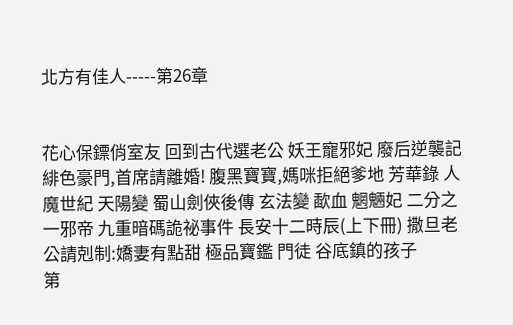北方有佳人-----第26章


花心保鏢俏室友 回到古代選老公 妖王寵邪妃 廢后逆襲記 緋色豪門,首席請離婚! 腹黑寶寶,媽咪拒絕爹地 芳華錄 人魔世紀 天陽變 蜀山劍俠後傳 玄法變 歃血 魍魎妃 二分之一邪帝 九重暗碼詭祕事件 長安十二時辰(上下冊) 撒旦老公請剋制:嬌妻有點甜 極品寶鑑 門徒 谷底鎮的孩子
第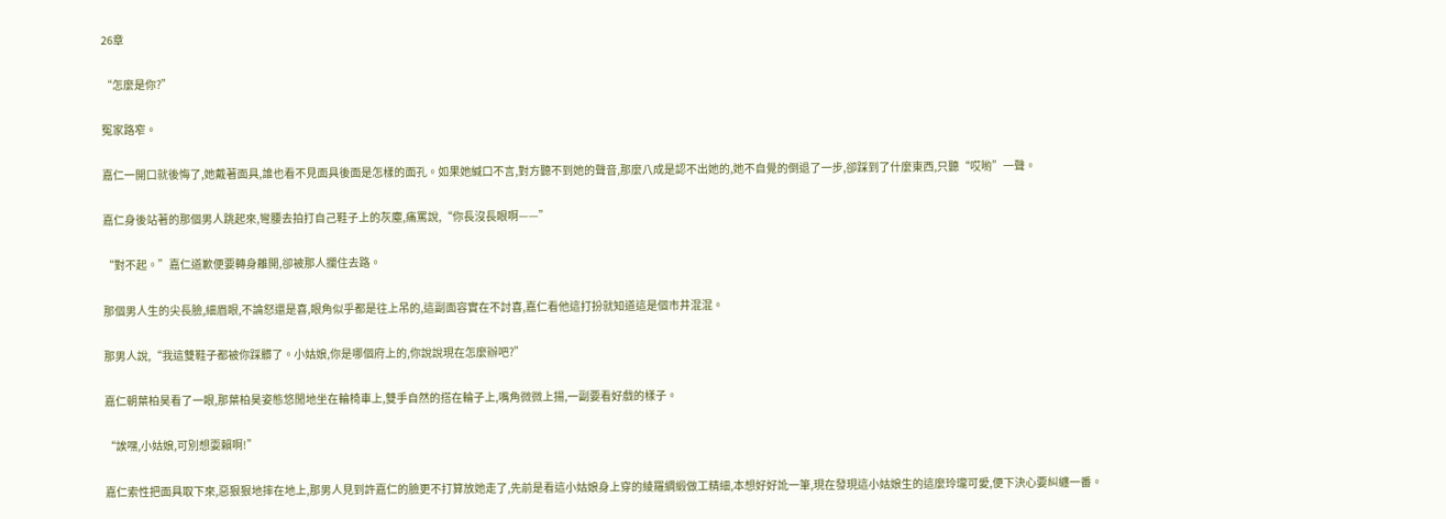26章

“怎麼是你?”

冤家路窄。

嘉仁一開口就後悔了,她戴著面具,誰也看不見面具後面是怎樣的面孔。如果她緘口不言,對方聽不到她的聲音,那麼八成是認不出她的,她不自覺的倒退了一步,卻踩到了什麼東西,只聽“哎喲”一聲。

嘉仁身後站著的那個男人跳起來,彎腰去拍打自己鞋子上的灰塵,痛罵說,“你長沒長眼啊——”

“對不起。”嘉仁道歉便要轉身離開,卻被那人攔住去路。

那個男人生的尖長臉,細眉眼,不論怒還是喜,眼角似乎都是往上吊的,這副面容實在不討喜,嘉仁看他這打扮就知道這是個市井混混。

那男人說,“我這雙鞋子都被你踩髒了。小姑娘,你是哪個府上的,你說說現在怎麼辦吧?”

嘉仁朝葉柏昊看了一眼,那葉柏昊姿態悠閒地坐在輪椅車上,雙手自然的搭在輪子上,嘴角微微上揚,一副要看好戲的樣子。

“誒嘿,小姑娘,可別想耍賴啊!”

嘉仁索性把面具取下來,惡狠狠地摔在地上,那男人見到許嘉仁的臉更不打算放她走了,先前是看這小姑娘身上穿的綾羅綢緞做工精細,本想好好訛一筆,現在發現這小姑娘生的這麼玲瓏可愛,便下決心要糾纏一番。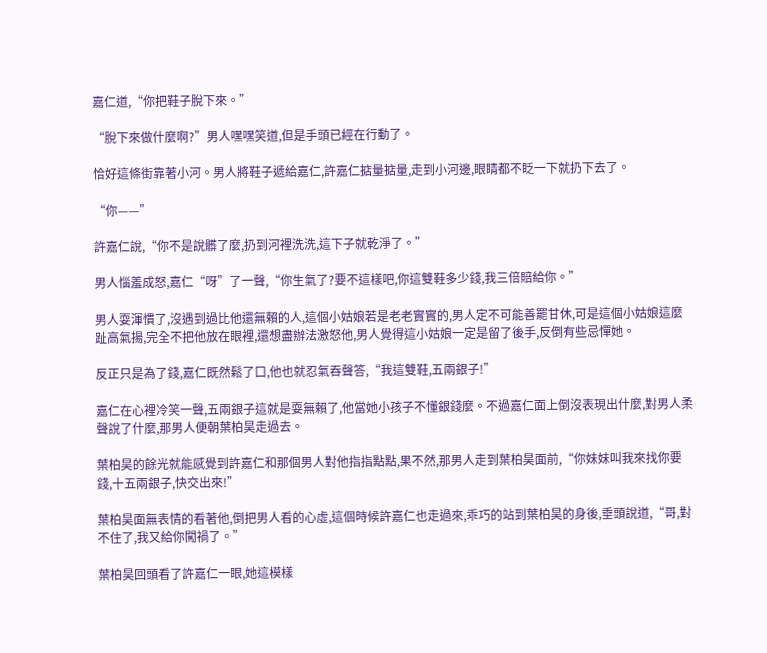嘉仁道,“你把鞋子脫下來。”

“脫下來做什麼啊?”男人嘿嘿笑道,但是手頭已經在行動了。

恰好這條街靠著小河。男人將鞋子遞給嘉仁,許嘉仁掂量掂量,走到小河邊,眼睛都不眨一下就扔下去了。

“你——”

許嘉仁說,“你不是說髒了麼,扔到河裡洗洗,這下子就乾淨了。”

男人惱羞成怒,嘉仁“呀”了一聲,“你生氣了?要不這樣吧,你這雙鞋多少錢,我三倍賠給你。”

男人耍渾慣了,沒遇到過比他還無賴的人,這個小姑娘若是老老實實的,男人定不可能善罷甘休,可是這個小姑娘這麼趾高氣揚,完全不把他放在眼裡,還想盡辦法激怒他,男人覺得這小姑娘一定是留了後手,反倒有些忌憚她。

反正只是為了錢,嘉仁既然鬆了口,他也就忍氣吞聲答,“我這雙鞋,五兩銀子!”

嘉仁在心裡冷笑一聲,五兩銀子這就是耍無賴了,他當她小孩子不懂銀錢麼。不過嘉仁面上倒沒表現出什麼,對男人柔聲說了什麼,那男人便朝葉柏昊走過去。

葉柏昊的餘光就能感覺到許嘉仁和那個男人對他指指點點,果不然,那男人走到葉柏昊面前,“你妹妹叫我來找你要錢,十五兩銀子,快交出來!”

葉柏昊面無表情的看著他,倒把男人看的心虛,這個時候許嘉仁也走過來,乖巧的站到葉柏昊的身後,垂頭說道,“哥,對不住了,我又給你闖禍了。”

葉柏昊回頭看了許嘉仁一眼,她這模樣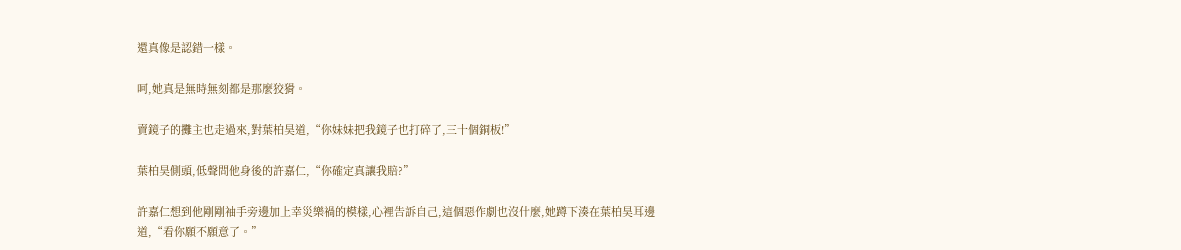還真像是認錯一樣。

呵,她真是無時無刻都是那麼狡猾。

賣鏡子的攤主也走過來,對葉柏昊道,“你妹妹把我鏡子也打碎了,三十個銅板!”

葉柏昊側頭,低聲問他身後的許嘉仁,“你確定真讓我賠?”

許嘉仁想到他剛剛袖手旁邊加上幸災樂禍的模樣,心裡告訴自己,這個惡作劇也沒什麼,她蹲下湊在葉柏昊耳邊道,“看你願不願意了。”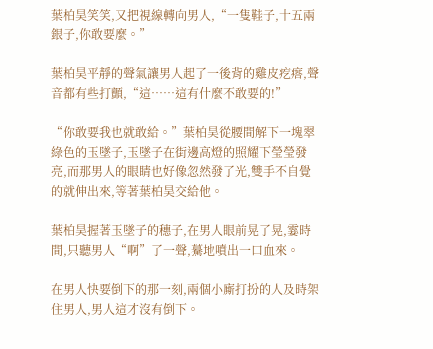葉柏昊笑笑,又把視線轉向男人,“一隻鞋子,十五兩銀子,你敢要麼。”

葉柏昊平靜的聲氣讓男人起了一後背的雞皮疙瘩,聲音都有些打顫,“這……這有什麼不敢要的!”

“你敢要我也就敢給。”葉柏昊從腰間解下一塊翠綠色的玉墜子,玉墜子在街邊高燈的照耀下瑩瑩發亮,而那男人的眼睛也好像忽然發了光,雙手不自覺的就伸出來,等著葉柏昊交給他。

葉柏昊握著玉墜子的穗子,在男人眼前晃了晃,霎時間,只聽男人“啊”了一聲,驀地噴出一口血來。

在男人快要倒下的那一刻,兩個小廝打扮的人及時架住男人,男人這才沒有倒下。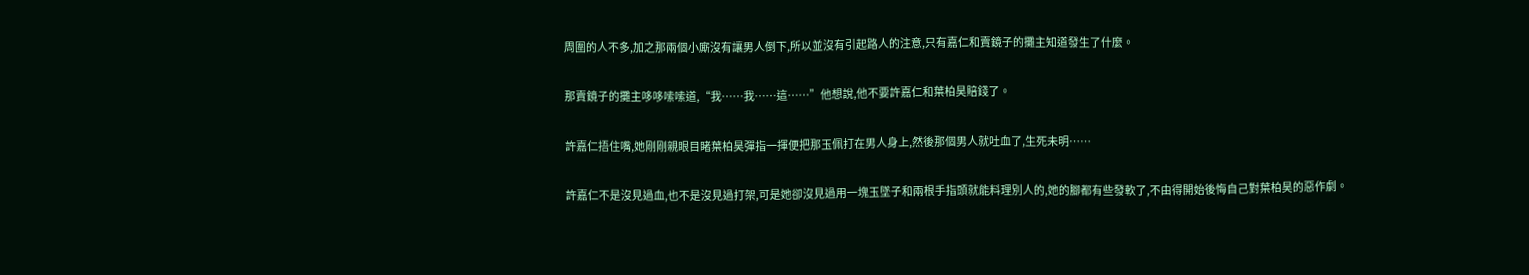周圍的人不多,加之那兩個小廝沒有讓男人倒下,所以並沒有引起路人的注意,只有嘉仁和賣鏡子的攤主知道發生了什麼。

那賣鏡子的攤主哆哆嗦嗦道,“我……我……這……”他想說,他不要許嘉仁和葉柏昊賠錢了。

許嘉仁捂住嘴,她剛剛親眼目睹葉柏昊彈指一揮便把那玉佩打在男人身上,然後那個男人就吐血了,生死未明……

許嘉仁不是沒見過血,也不是沒見過打架,可是她卻沒見過用一塊玉墜子和兩根手指頭就能料理別人的,她的腳都有些發軟了,不由得開始後悔自己對葉柏昊的惡作劇。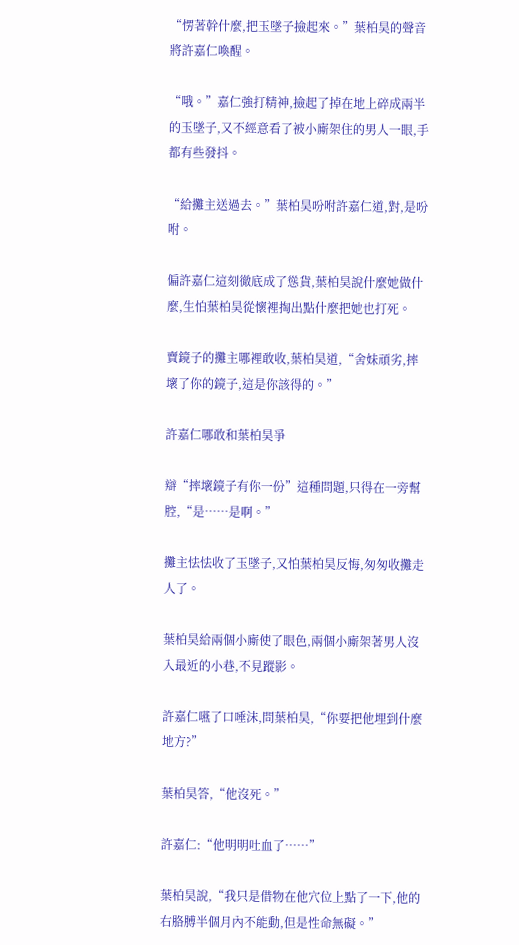“愣著幹什麼,把玉墜子撿起來。”葉柏昊的聲音將許嘉仁喚醒。

“哦。”嘉仁強打精神,撿起了掉在地上碎成兩半的玉墜子,又不經意看了被小廝架住的男人一眼,手都有些發抖。

“給攤主送過去。”葉柏昊吩咐許嘉仁道,對,是吩咐。

偏許嘉仁這刻徹底成了慫貨,葉柏昊說什麼她做什麼,生怕葉柏昊從懷裡掏出點什麼把她也打死。

賣鏡子的攤主哪裡敢收,葉柏昊道,“舍妹頑劣,摔壞了你的鏡子,這是你該得的。”

許嘉仁哪敢和葉柏昊爭

辯“摔壞鏡子有你一份”這種問題,只得在一旁幫腔,“是……是啊。”

攤主怯怯收了玉墜子,又怕葉柏昊反悔,匆匆收攤走人了。

葉柏昊給兩個小廝使了眼色,兩個小廝架著男人沒入最近的小巷,不見蹤影。

許嘉仁嚥了口唾沫,問葉柏昊,“你要把他埋到什麼地方?”

葉柏昊答,“他沒死。”

許嘉仁:“他明明吐血了……”

葉柏昊說,“我只是借物在他穴位上點了一下,他的右胳膊半個月內不能動,但是性命無礙。”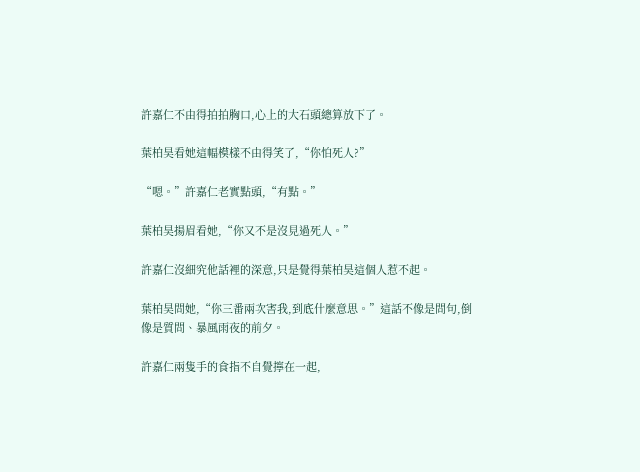許嘉仁不由得拍拍胸口,心上的大石頭總算放下了。

葉柏昊看她這幅模樣不由得笑了,“你怕死人?”

“嗯。”許嘉仁老實點頭,“有點。”

葉柏昊揚眉看她,“你又不是沒見過死人。”

許嘉仁沒細究他話裡的深意,只是覺得葉柏昊這個人惹不起。

葉柏昊問她,“你三番兩次害我,到底什麼意思。”這話不像是問句,倒像是質問、暴風雨夜的前夕。

許嘉仁兩隻手的食指不自覺擰在一起,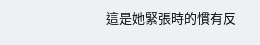這是她緊張時的慣有反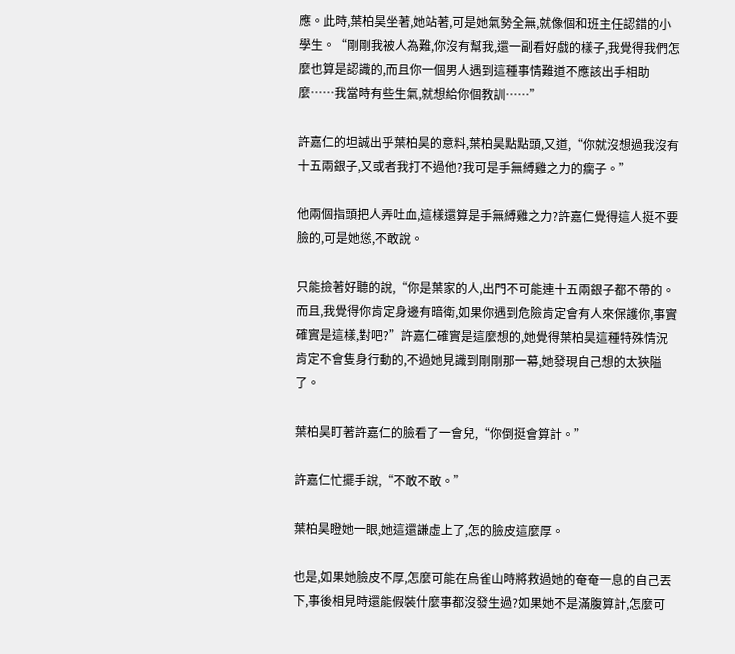應。此時,葉柏昊坐著,她站著,可是她氣勢全無,就像個和班主任認錯的小學生。“剛剛我被人為難,你沒有幫我,還一副看好戲的樣子,我覺得我們怎麼也算是認識的,而且你一個男人遇到這種事情難道不應該出手相助麼……我當時有些生氣,就想給你個教訓……”

許嘉仁的坦誠出乎葉柏昊的意料,葉柏昊點點頭,又道,“你就沒想過我沒有十五兩銀子,又或者我打不過他?我可是手無縛雞之力的瘸子。”

他兩個指頭把人弄吐血,這樣還算是手無縛雞之力?許嘉仁覺得這人挺不要臉的,可是她慫,不敢說。

只能撿著好聽的說,“你是葉家的人,出門不可能連十五兩銀子都不帶的。而且,我覺得你肯定身邊有暗衛,如果你遇到危險肯定會有人來保護你,事實確實是這樣,對吧?”許嘉仁確實是這麼想的,她覺得葉柏昊這種特殊情況肯定不會隻身行動的,不過她見識到剛剛那一幕,她發現自己想的太狹隘了。

葉柏昊盯著許嘉仁的臉看了一會兒,“你倒挺會算計。”

許嘉仁忙擺手說,“不敢不敢。”

葉柏昊瞪她一眼,她這還謙虛上了,怎的臉皮這麼厚。

也是,如果她臉皮不厚,怎麼可能在烏雀山時將救過她的奄奄一息的自己丟下,事後相見時還能假裝什麼事都沒發生過?如果她不是滿腹算計,怎麼可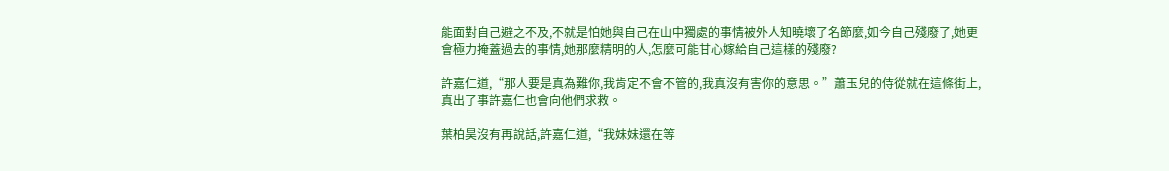能面對自己避之不及,不就是怕她與自己在山中獨處的事情被外人知曉壞了名節麼,如今自己殘廢了,她更會極力掩蓋過去的事情,她那麼精明的人,怎麼可能甘心嫁給自己這樣的殘廢?

許嘉仁道,“那人要是真為難你,我肯定不會不管的,我真沒有害你的意思。”蕭玉兒的侍從就在這條街上,真出了事許嘉仁也會向他們求救。

葉柏昊沒有再說話,許嘉仁道,“我妹妹還在等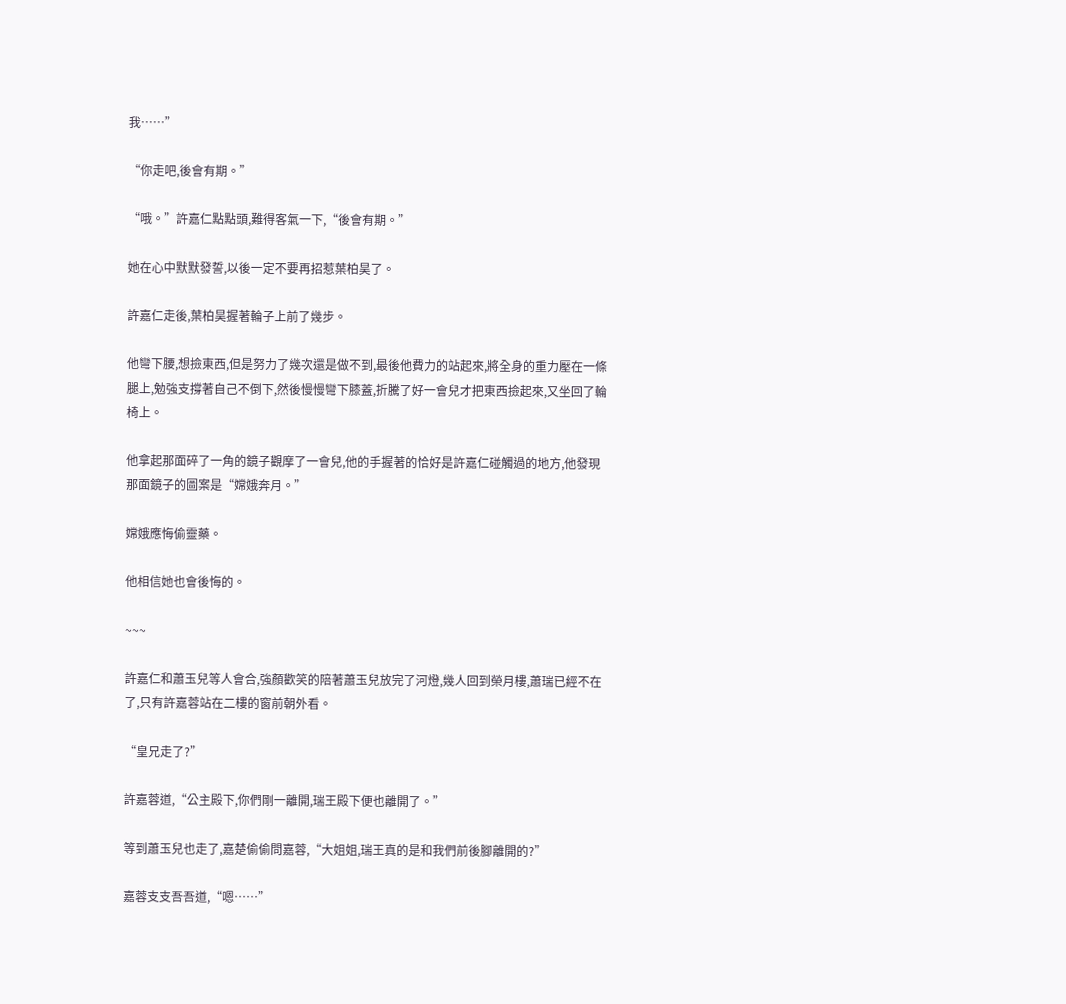我……”

“你走吧,後會有期。”

“哦。”許嘉仁點點頭,難得客氣一下,“後會有期。”

她在心中默默發誓,以後一定不要再招惹葉柏昊了。

許嘉仁走後,葉柏昊握著輪子上前了幾步。

他彎下腰,想撿東西,但是努力了幾次還是做不到,最後他費力的站起來,將全身的重力壓在一條腿上,勉強支撐著自己不倒下,然後慢慢彎下膝蓋,折騰了好一會兒才把東西撿起來,又坐回了輪椅上。

他拿起那面碎了一角的鏡子觀摩了一會兒,他的手握著的恰好是許嘉仁碰觸過的地方,他發現那面鏡子的圖案是“嫦娥奔月。”

嫦娥應悔偷靈藥。

他相信她也會後悔的。

~~~

許嘉仁和蕭玉兒等人會合,強顏歡笑的陪著蕭玉兒放完了河燈,幾人回到榮月樓,蕭瑞已經不在了,只有許嘉蓉站在二樓的窗前朝外看。

“皇兄走了?”

許嘉蓉道,“公主殿下,你們剛一離開,瑞王殿下便也離開了。”

等到蕭玉兒也走了,嘉楚偷偷問嘉蓉,“大姐姐,瑞王真的是和我們前後腳離開的?”

嘉蓉支支吾吾道,“嗯……”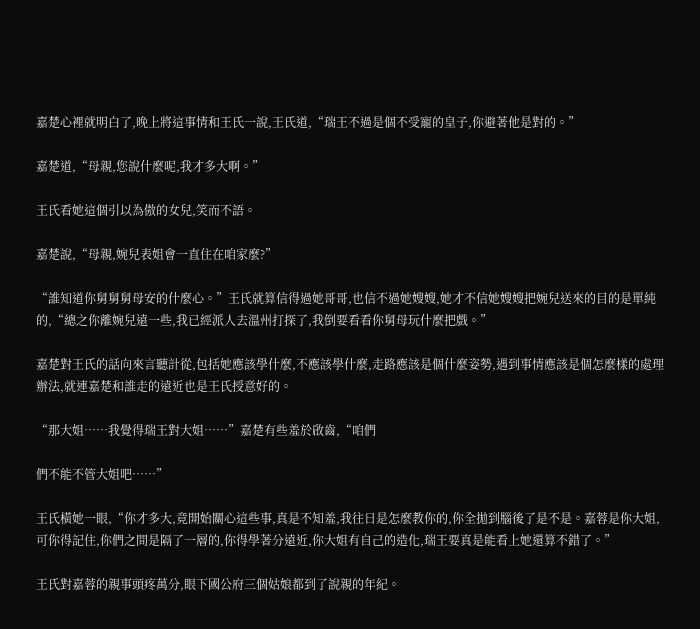嘉楚心裡就明白了,晚上將這事情和王氏一說,王氏道,“瑞王不過是個不受寵的皇子,你避著他是對的。”

嘉楚道,“母親,您說什麼呢,我才多大啊。”

王氏看她這個引以為傲的女兒,笑而不語。

嘉楚說,“母親,婉兒表姐會一直住在咱家麼?”

“誰知道你舅舅舅母安的什麼心。”王氏就算信得過她哥哥,也信不過她嫂嫂,她才不信她嫂嫂把婉兒送來的目的是單純的,“總之你離婉兒遠一些,我已經派人去溫州打探了,我倒要看看你舅母玩什麼把戲。”

嘉楚對王氏的話向來言聽計從,包括她應該學什麼,不應該學什麼,走路應該是個什麼姿勢,遇到事情應該是個怎麼樣的處理辦法,就連嘉楚和誰走的遠近也是王氏授意好的。

“那大姐……我覺得瑞王對大姐……”嘉楚有些羞於啟齒,“咱們

們不能不管大姐吧……”

王氏橫她一眼,“你才多大,竟開始關心這些事,真是不知羞,我往日是怎麼教你的,你全拋到腦後了是不是。嘉蓉是你大姐,可你得記住,你們之間是隔了一層的,你得學著分遠近,你大姐有自己的造化,瑞王要真是能看上她還算不錯了。”

王氏對嘉蓉的親事頭疼萬分,眼下國公府三個姑娘都到了說親的年紀。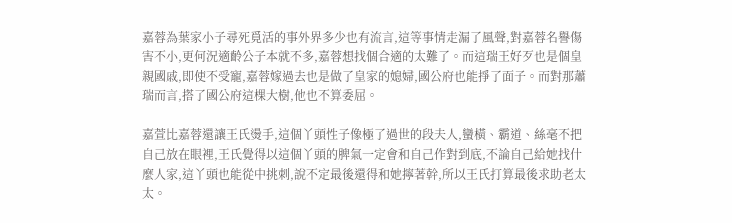嘉蓉為葉家小子尋死覓活的事外界多少也有流言,這等事情走漏了風聲,對嘉蓉名譽傷害不小,更何況適齡公子本就不多,嘉蓉想找個合適的太難了。而這瑞王好歹也是個皇親國戚,即使不受寵,嘉蓉嫁過去也是做了皇家的媳婦,國公府也能掙了面子。而對那蕭瑞而言,搭了國公府這棵大樹,他也不算委屈。

嘉萱比嘉蓉還讓王氏燙手,這個丫頭性子像極了過世的段夫人,蠻橫、霸道、絲毫不把自己放在眼裡,王氏覺得以這個丫頭的脾氣一定會和自己作對到底,不論自己給她找什麼人家,這丫頭也能從中挑刺,說不定最後還得和她擰著幹,所以王氏打算最後求助老太太。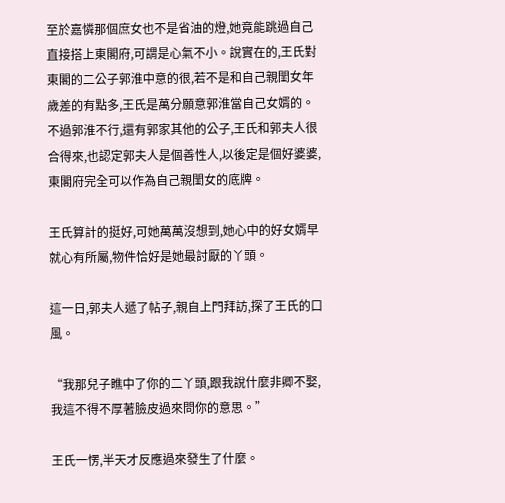至於嘉憐那個庶女也不是省油的燈,她竟能跳過自己直接搭上東閣府,可謂是心氣不小。說實在的,王氏對東閣的二公子郭淮中意的很,若不是和自己親閨女年歲差的有點多,王氏是萬分願意郭淮當自己女婿的。不過郭淮不行,還有郭家其他的公子,王氏和郭夫人很合得來,也認定郭夫人是個善性人,以後定是個好婆婆,東閣府完全可以作為自己親閨女的底牌。

王氏算計的挺好,可她萬萬沒想到,她心中的好女婿早就心有所屬,物件恰好是她最討厭的丫頭。

這一日,郭夫人遞了帖子,親自上門拜訪,探了王氏的口風。

“我那兒子瞧中了你的二丫頭,跟我說什麼非卿不娶,我這不得不厚著臉皮過來問你的意思。”

王氏一愣,半天才反應過來發生了什麼。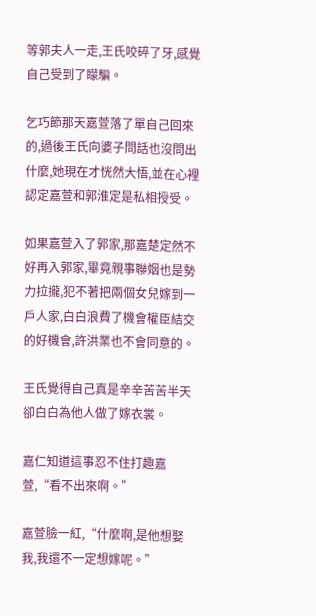等郭夫人一走,王氏咬碎了牙,感覺自己受到了矇騙。

乞巧節那天嘉萱落了單自己回來的,過後王氏向婆子問話也沒問出什麼,她現在才恍然大悟,並在心裡認定嘉萱和郭淮定是私相授受。

如果嘉萱入了郭家,那嘉楚定然不好再入郭家,畢竟親事聯姻也是勢力拉攏,犯不著把兩個女兒嫁到一戶人家,白白浪費了機會權臣結交的好機會,許洪業也不會同意的。

王氏覺得自己真是辛辛苦苦半天卻白白為他人做了嫁衣裳。

嘉仁知道這事忍不住打趣嘉萱,“看不出來啊。”

嘉萱臉一紅,“什麼啊,是他想娶我,我還不一定想嫁呢。”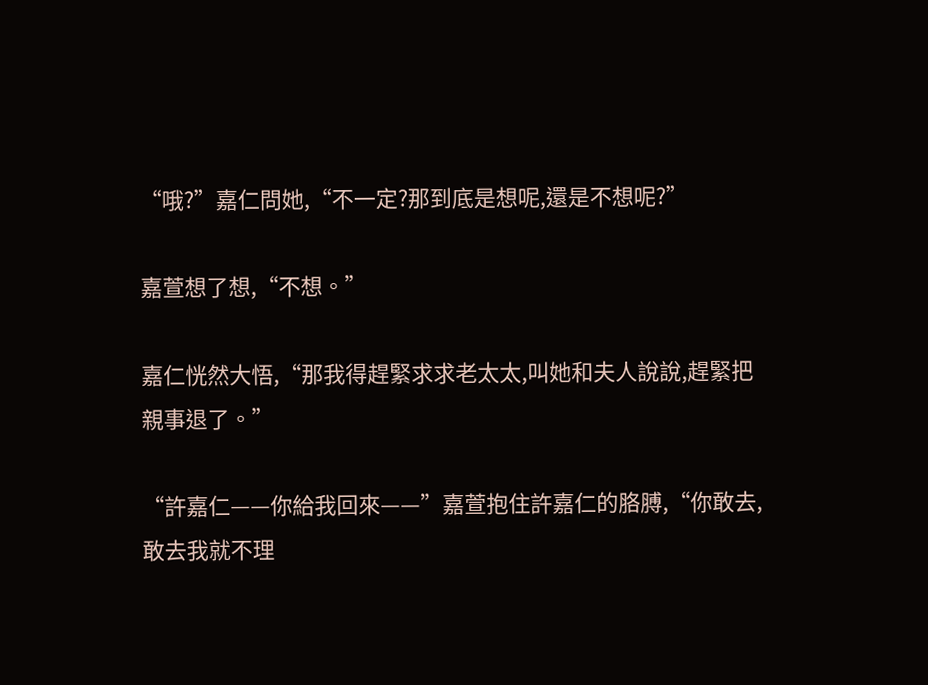“哦?”嘉仁問她,“不一定?那到底是想呢,還是不想呢?”

嘉萱想了想,“不想。”

嘉仁恍然大悟,“那我得趕緊求求老太太,叫她和夫人說說,趕緊把親事退了。”

“許嘉仁——你給我回來——”嘉萱抱住許嘉仁的胳膊,“你敢去,敢去我就不理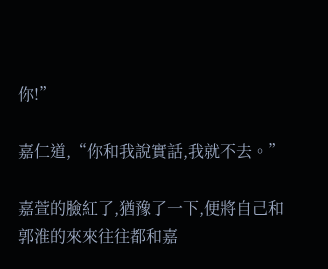你!”

嘉仁道,“你和我說實話,我就不去。”

嘉萱的臉紅了,猶豫了一下,便將自己和郭淮的來來往往都和嘉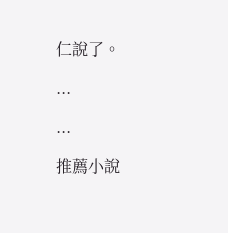仁說了。

...

...

推薦小說